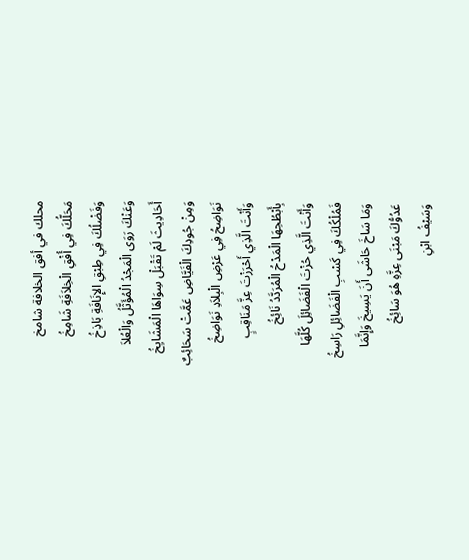محلك في أفق الخلافة شامخ
مَحَلُّكَ فِي أُفْقِ الْخِلاَفَةِ شَامِخُ
وَفَضْلُكَ فِي طِبْقِ الإِنَافَةِ بَاذِخُ
وَعَنْكَ رَوَى الْمَجْدُ الْمُؤَثَّلُ وَالْعُلاَ
أَحَادِيثَ لَمْ تَقْبَلْ سِوَاهَا الْمَشَايِخُ
وَمِنْ جُودِكَ الْفَيَّاضِ عَمَّتْ سَحَائِبٌ
نَوَاضِحُ فِي عَرْضِ الْبِلاَدِ نَوَاضِخُ
وَأَنْتَ الَّذِي أَحْرَزْتَ عِزَّ مَنَاقِبٍ
بِأَبْطُحِهَا الْمَدْحُ الْمُرَدَّدُ نَائِخُ
وَأَنْتَ الَّذِي حُزْتَ الْفَضَائِلَ كُلَّهَا
فَمُلْكُكَ فِي كَسْبِ الْفَضَائِلِ رَاسِخُ
وَمَا سَاخَ حَاشَى أَنَ يَسِيخَ وَإِنَّمَا
عَدُوُّكَ مَبْنَى عِزَّهِ هُوَ سَائِخُ
وَسَيْفُ ابْنِ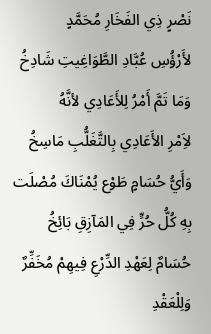نَصْرٍ ذِي الفَخَارِ مُحَمَّدٍ
لأَرْؤُسِ عُبَّادِ الطَّوَاغِيتِ شَادِخُ
وَمَا تَمَّ أَمْرُ لِلأَعَادِي لأنَّهُ
لاَِمْرِ الأَعَادِي بِالتَّغَلُّبِ مَاسِخُ
وَأَيُّ حُسَامٍ طَوْع يُمْنَاكَ مُصْلَت
بِهِ كُلُّ حُرٍّ فِي المَآزِقِ بَائِخُ
حُسَامٌ لِعَهْدِ الدِّرْعِ فِيهِمْ مُخَفِّرٌ
وَلِلْعَقْدِ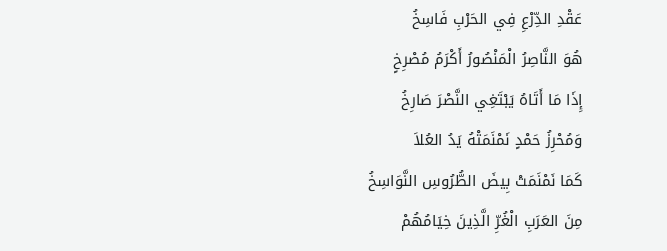عَقْدِ الدِّرْعِ فِي الحَرْبِ فَاسِخُ
هُوَ النَّاصِرُ الْمَنْصُورُ أَكْرَمُ مُصْرِخٍ
إِذَا مَا أَتَاهُ يَبْتَغِي النَّصْرَ صَارِخُ
وَمُحْرِزُ حَمْدٍ نَمْنَمَتْهُ يَدُ العُلاَ
كَمَا نَمْنَمَتْ بِيضَ الطُّرُوسِ النَّوَاسِخُ
مِنَ العَرَبِ الْغُرِّ الَّذِينَ خِيَامُهُمْ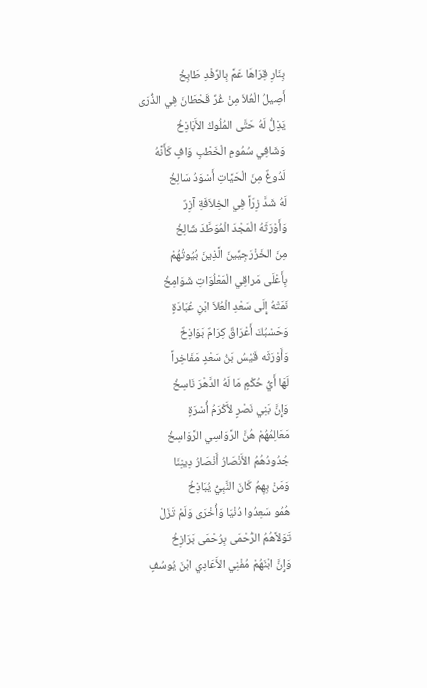بِنَارِ قِرَاهَا عَمَّ بِالرِّفْدِ طَابِخُ
أَصِيلُ الْعُلاَ مِنْ غُرِّ قَحْطَانَ فِي الذُّرَى
يَذِلُّ لَهُ حَتَّى المُلُوكُ الأَبَاذِخُ
وَشَافِي سُمُومِ الْخَطْبِ وَافٍ كَأَنَّهُ
لَدُوغٌ مِنَ الْحَيَّاتِ أَسْوَدُ سَالِخُ
لَهُ شَدَّ زِرّاً فِي الخِلاَفَةِ آزِرٌ
وَأَوْرَثَهُ الْمَجْدَ الْمُوَطَّدَ شَالِخُ
مِنَ الخَزْرَجِيِّينَ الَّذِينَ بُيُوتُهُمْ
بِأَعْلَى مَراقِي الْمَعْلُوَاتِ شَوَامِخُ
نَمَتْهُ إِلَى سَعْدِ الْعُلاَ ابْنِ عُبَادَةٍ
وَحَسْبُكَ أَعْرَاقٌ كِرَامٌ بَوَاذِخٌ
وَأَوْرَثَه قَيْسُ بَنُ سَعْدٍ مَفَاخِراً
لَهَا أَيُّ حُكْمٍ مَا لَهُ الدَّهْرَ نَاسِخُ
وَإِنَّ بَنِي نَصْرٍ لأَكْرَمُ أُسْرَةٍ
مَعَالِمُهُمْ هُنَّ الرَّوَاسِي الرَّوَاسِخُ
جُدُودُهُمُ الأَنْصَارُ أَنْصَارُ دِينِنَا
وَمَنْ بِهِمُ كَانَ النَّبِيُّ يُبَاذِخُ
هُمُو سَعِدُوا دُنْيَا وَأُخْرَى وَلَمْ تَزَلْ
تَوَلاَّهُمُ الرُّحْمَى بِرُحْمَى بَرَازِخُ
وَإِنَّ ابْنَهُمْ مُفْنِي الأَعَادِي ابْنَ يُوسُفٍ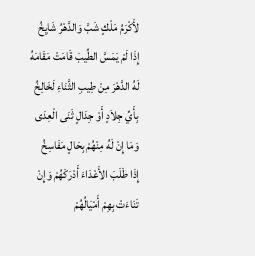لأَكْرَمُ مَلْكٍ شَبَّ وَالدَّهْرُ شَايِخُ
إِذَا لَمْ يَمَسَّ الطِّيبَ قَامَتْ مَقَامَهُ
لَهُ الدَّهْرَ مِنْ طِيبِ الثَّنَاءِ لَخَالِخُ
بِأَيِّ جِلاَدٍ أَوْ جِدَالٍ ثَنَى الْعِدَى
وَمَا إِنْ لَهُ مِنْهُمْ بِحَالٍ مَفَاسِخُ
إِذَا طَلَبَ الأَعْدَاءَ أَدْرَكَهُمْ وَإِنْ
تَنَاءَتْ بِهِمْ أَمْيَالُهُمْ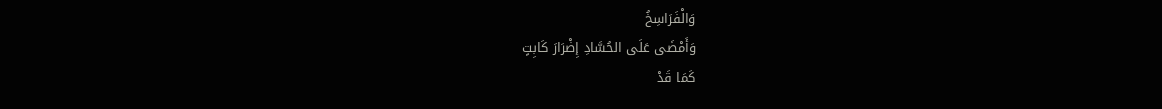وَالْفَرَاسِخُ
وَأَمْضَى عَلَى الحُسَّادِ إِضْرَارَ كَابِتٍ
كَمَا قَدْ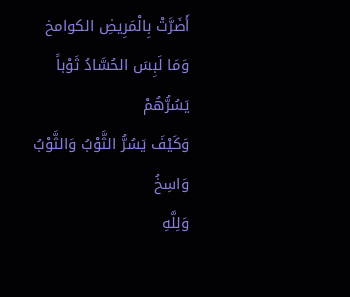أَضَرَّتْ بِالْمَرِيضِ الكوامخ
وَمَا لَبِسَ الحُسَّادُ ثَوْباً يَسُرُّهُمْ
وَكَيْفَ يَسُرُّ الثَّوْبُ وَالثَّوْبُ وَاسِخُ
وَلِلَّهِ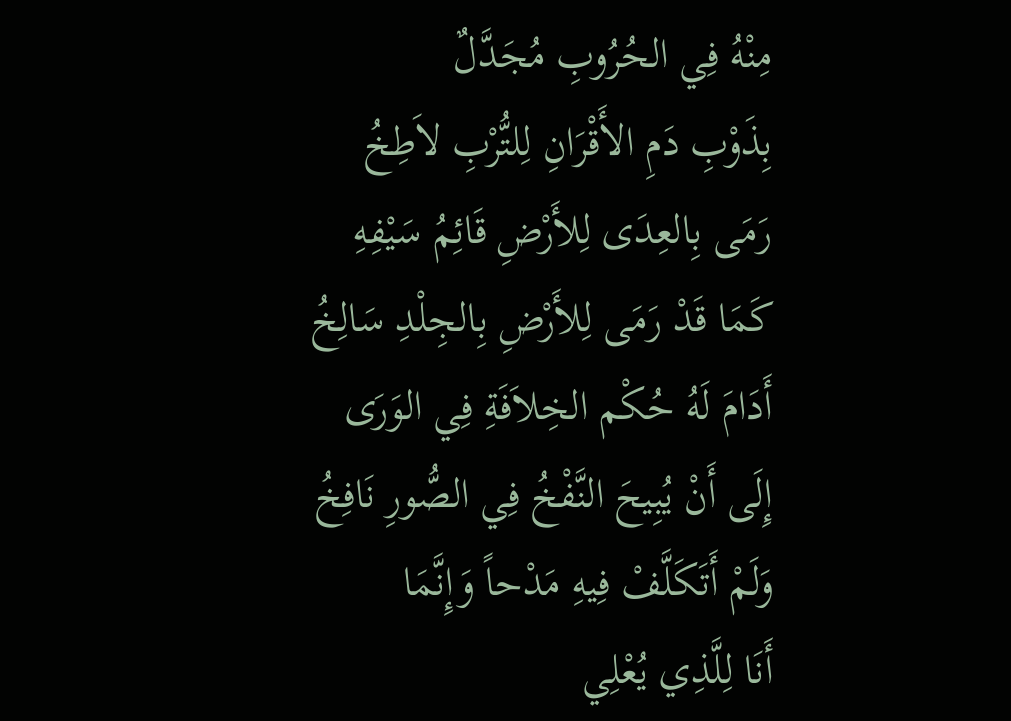مِنْهُ فِي الحُرُوبِ مُجَدَّلٌ
بِذَوْبِ دَمِ الأَقْرَانِ لِلتُّرْبِ لاَطِخُ
رَمَى بِالعِدَى لِلأَرْضِ قَائِمُ سَيْفِهِ
كَمَا قَدْ رَمَى لِلأَرْضِ بِالجِلْدِ سَالِخُ
أَدَامَ لَهُ حُكْم الخِلاَفَةِ فِي الوَرَى
إِلَى أَنْ يُبِيحَ النَّفْخُ فِي الصُّورِ نَافِخُ
وَلَمْ أَتَكَلَّفْ فِيهِ مَدْحاً وَإِنَّمَا
أَنَا لِلَّذِي يُعْلِي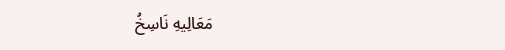مَعَالِيهِ نَاسِخُ